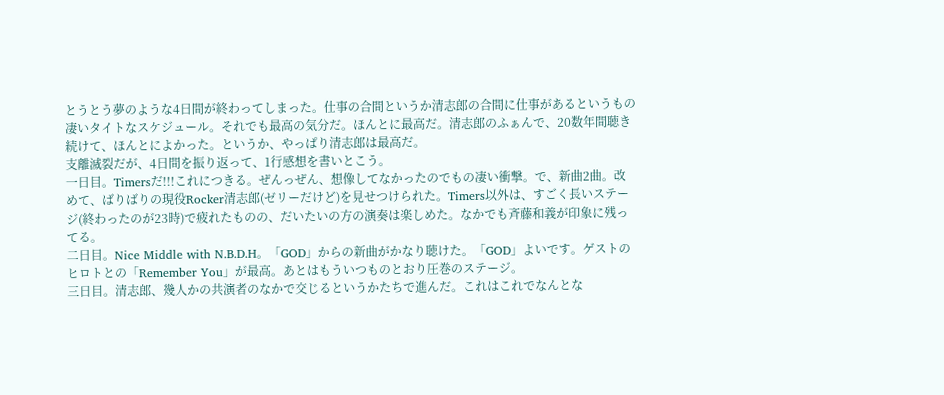とうとう夢のような4日間が終わってしまった。仕事の合間というか清志郎の合間に仕事があるというもの凄いタイトなスケジュール。それでも最高の気分だ。ほんとに最高だ。清志郎のふぁんで、20数年間聴き続けて、ほんとによかった。というか、やっぱり清志郎は最高だ。
支離滅裂だが、4日間を振り返って、1行感想を書いとこう。
一日目。Timersだ!!!これにつきる。ぜんっぜん、想像してなかったのでもの凄い衝撃。で、新曲2曲。改めて、ばりばりの現役Rocker清志郎(ゼリーだけど)を見せつけられた。Timers以外は、すごく長いステージ(終わったのが23時)で疲れたものの、だいたいの方の演奏は楽しめた。なかでも斉藤和義が印象に残ってる。
二日目。Nice Middle with N.B.D.H。「GOD」からの新曲がかなり聴けた。「GOD」よいです。ゲストのヒロトとの「Remember You」が最高。あとはもういつものとおり圧巻のステージ。
三日目。清志郎、幾人かの共演者のなかで交じるというかたちで進んだ。これはこれでなんとな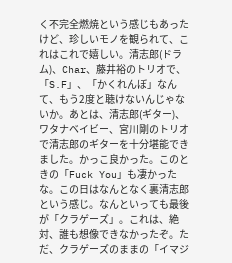く不完全燃焼という感じもあったけど、珍しいモノを観られて、これはこれで嬉しい。清志郎(ドラム)、Char、藤井裕のトリオで、「S.F」、「かくれんぼ」なんて、もう2度と聴けないんじゃないか。あとは、清志郎(ギター)、ワタナベイビー、宮川剛のトリオで清志郎のギターを十分堪能できました。かっこ良かった。このときの「Fuck You」も凄かったな。この日はなんとなく裏清志郎という感じ。なんといっても最後が「クラゲーズ」。これは、絶対、誰も想像できなかったぞ。ただ、クラゲーズのままの「イマジ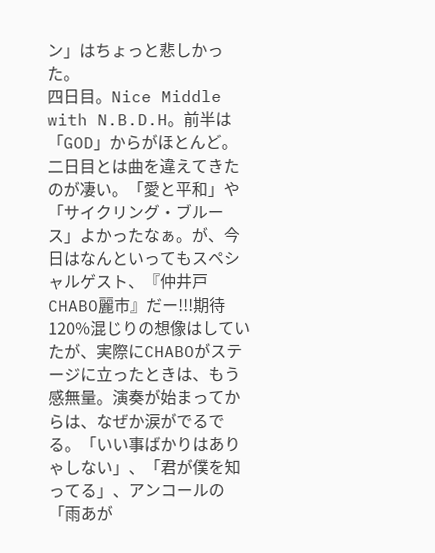ン」はちょっと悲しかった。
四日目。Nice Middle with N.B.D.H。前半は「GOD」からがほとんど。二日目とは曲を違えてきたのが凄い。「愛と平和」や「サイクリング・ブルース」よかったなぁ。が、今日はなんといってもスペシャルゲスト、『仲井戸CHABO麗市』だー!!!期待120%混じりの想像はしていたが、実際にCHABOがステージに立ったときは、もう感無量。演奏が始まってからは、なぜか涙がでるでる。「いい事ばかりはありゃしない」、「君が僕を知ってる」、アンコールの「雨あが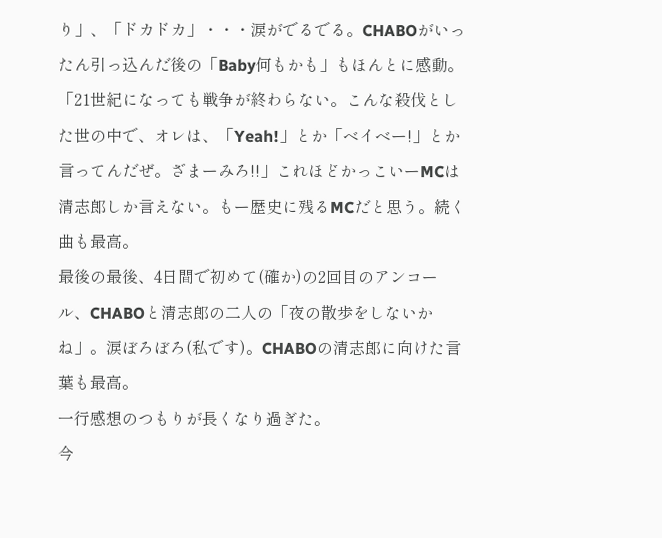り」、「ドカドカ」・・・涙がでるでる。CHABOがいったん引っ込んだ後の「Baby何もかも」もほんとに感動。「21世紀になっても戦争が終わらない。こんな殺伐とした世の中で、オレは、「Yeah!」とか「ベイベー!」とか言ってんだぜ。ざまーみろ!!」これほどかっこいーMCは清志郎しか言えない。もー歴史に残るMCだと思う。続く曲も最高。
最後の最後、4日間で初めて(確か)の2回目のアンコール、CHABOと清志郎の二人の「夜の散歩をしないかね」。涙ぼろぼろ(私です)。CHABOの清志郎に向けた言葉も最高。
一行感想のつもりが長くなり過ぎた。
今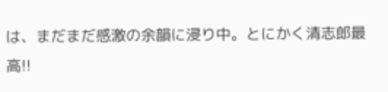は、まだまだ感激の余韻に浸り中。とにかく清志郎最高!!